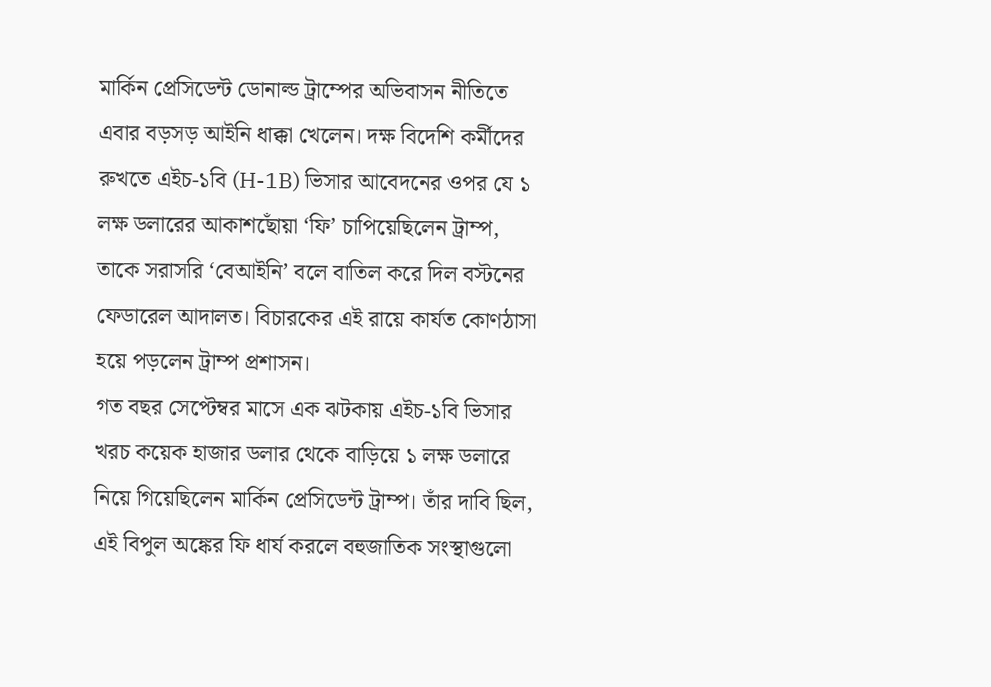মার্কিন প্রেসিডেন্ট ডোনাল্ড ট্রাম্পের অভিবাসন নীতিতে এবার বড়সড় আইনি ধাক্কা খেলেন। দক্ষ বিদেশি কর্মীদের রুখতে এইচ-১বি (H-1B) ভিসার আবেদনের ওপর যে ১ লক্ষ ডলারের আকাশছোঁয়া ‘ফি’ চাপিয়েছিলেন ট্রাম্প, তাকে সরাসরি ‘বেআইনি’ বলে বাতিল করে দিল বস্টনের ফেডারেল আদালত। বিচারকের এই রায়ে কার্যত কোণঠাসা হয়ে পড়লেন ট্রাম্প প্রশাসন।
গত বছর সেপ্টেম্বর মাসে এক ঝটকায় এইচ-১বি ভিসার খরচ কয়েক হাজার ডলার থেকে বাড়িয়ে ১ লক্ষ ডলারে নিয়ে গিয়েছিলেন মার্কিন প্রেসিডেন্ট ট্রাম্প। তাঁর দাবি ছিল, এই বিপুল অঙ্কের ফি ধার্য করলে বহুজাতিক সংস্থাগুলো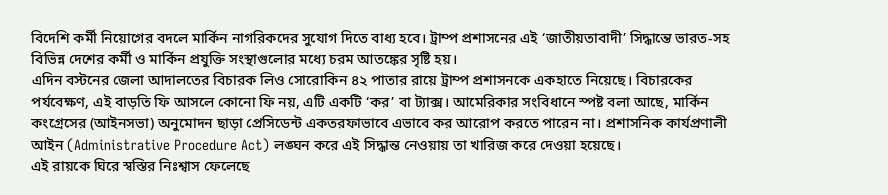বিদেশি কর্মী নিয়োগের বদলে মার্কিন নাগরিকদের সুযোগ দিতে বাধ্য হবে। ট্রাম্প প্রশাসনের এই ‘জাতীয়তাবাদী’ সিদ্ধান্তে ভারত-সহ বিভিন্ন দেশের কর্মী ও মার্কিন প্রযুক্তি সংস্থাগুলোর মধ্যে চরম আতঙ্কের সৃষ্টি হয়।
এদিন বস্টনের জেলা আদালতের বিচারক লিও সোরোকিন ৪২ পাতার রায়ে ট্রাম্প প্রশাসনকে একহাতে নিয়েছে। বিচারকের পর্যবেক্ষণ, এই বাড়তি ফি আসলে কোনো ফি নয়, এটি একটি ‘কর’ বা ট্যাক্স। আমেরিকার সংবিধানে স্পষ্ট বলা আছে, মার্কিন কংগ্রেসের (আইনসভা) অনুমোদন ছাড়া প্রেসিডেন্ট একতরফাভাবে এভাবে কর আরোপ করতে পারেন না। প্রশাসনিক কার্যপ্রণালী আইন (Administrative Procedure Act) লঙ্ঘন করে এই সিদ্ধান্ত নেওয়ায় তা খারিজ করে দেওয়া হয়েছে।
এই রায়কে ঘিরে স্বস্তির নিঃশ্বাস ফেলেছে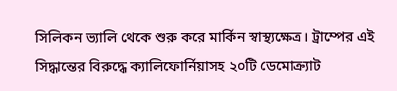সিলিকন ভ্যালি থেকে শুরু করে মার্কিন স্বাস্থ্যক্ষেত্র। ট্রাম্পের এই সিদ্ধান্তের বিরুদ্ধে ক্যালিফোর্নিয়াসহ ২০টি ডেমোক্র্যাট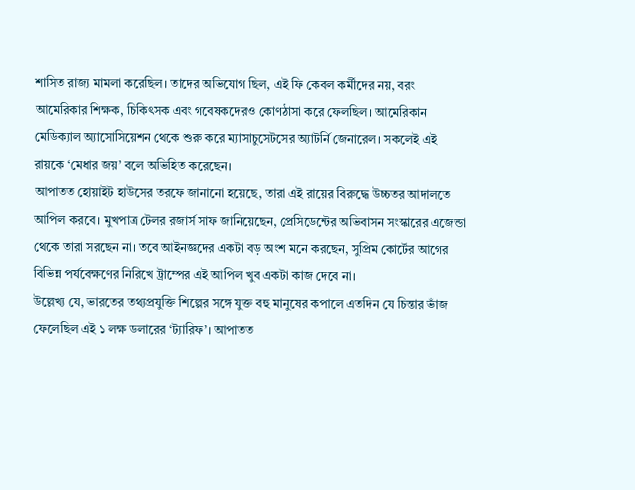শাসিত রাজ্য মামলা করেছিল। তাদের অভিযোগ ছিল, এই ফি কেবল কর্মীদের নয়, বরং আমেরিকার শিক্ষক, চিকিৎসক এবং গবেষকদেরও কোণঠাসা করে ফেলছিল। আমেরিকান মেডিক্যাল অ্যাসোসিয়েশন থেকে শুরু করে ম্যাসাচুসেটসের অ্যাটর্নি জেনারেল। সকলেই এই রায়কে ‘মেধার জয়’ বলে অভিহিত করেছেন।
আপাতত হোয়াইট হাউসের তরফে জানানো হয়েছে, তারা এই রায়ের বিরুদ্ধে উচ্চতর আদালতে আপিল করবে। মুখপাত্র টেলর রজার্স সাফ জানিয়েছেন, প্রেসিডেন্টের অভিবাসন সংস্কারের এজেন্ডা থেকে তারা সরছেন না। তবে আইনজ্ঞদের একটা বড় অংশ মনে করছেন, সুপ্রিম কোর্টের আগের বিভিন্ন পর্যবেক্ষণের নিরিখে ট্রাম্পের এই আপিল খুব একটা কাজ দেবে না।
উল্লেখ্য যে, ভারতের তথ্যপ্রযুক্তি শিল্পের সঙ্গে যুক্ত বহু মানুষের কপালে এতদিন যে চিন্তার ভাঁজ ফেলেছিল এই ১ লক্ষ ডলারের ‘ট্যারিফ’। আপাতত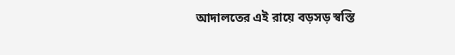আদালতের এই রায়ে বড়সড় স্বস্তি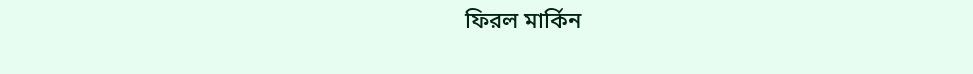ফিরল মার্কিন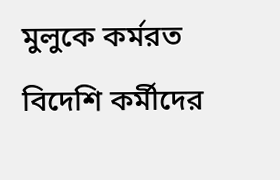মুলুকে কর্মরত বিদেশি কর্মীদের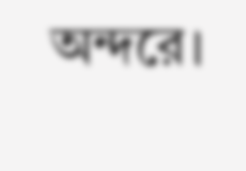অন্দরে।